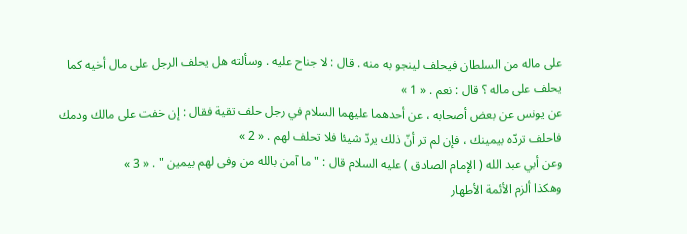على ماله من السلطان فيحلف لينجو به منه . قال : لا جناح عليه . وسألته هل يحلف الرجل على مال أخيه كما يحلف على ماله ؟ قال : نعم . « 1 »
عن يونس عن بعض أصحابه ، عن أحدهما عليهما السلام في رجل حلف تقية فقال : إن خفت على مالك ودمك فاحلف تردّه بيمينك ، فإن لم تر أنّ ذلك يردّ شيئا فلا تحلف لهم . « 2 »
وعن أبي عبد الله ( الإمام الصادق ) عليه السلام قال : " ما آمن بالله من وفى لهم بيمين " . « 3 »
وهكذا ألزم الأئمة الأطهار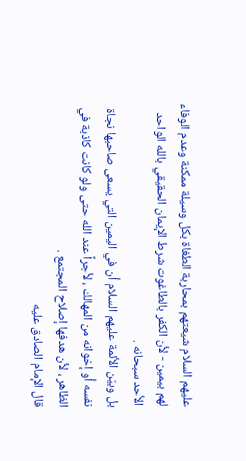عليهم السلام شيعتهم بمحاربة الطغاة بكل وسيلة ممكنة وعدم الوفاء لهم بيمين - لأن الكفر بالطاغوت شرط الإيمان الحقيقي بالله الواحد الأحد سبحانه .
بل وبيّن الأئمة عليهم السلام أن في اليمين التي يسعى صاحبها نجاة نفسه أو إخوانه من المهالك ، لأجراً عند الله حتى ولو كانت كاذبة في الظاهر ، لأن هدفها إصلاح المجتمع .
قال الإمام الصادق عليه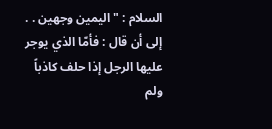السلام : " اليمين وجهين . . إلى أن قال : فأمّا الذي يوجر عليها الرجل إذا حلف كاذباً ولم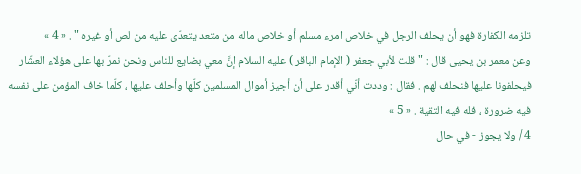تلزمه الكفارة فهو أن يحلف الرجل في خلاص امرء مسلم أو خلاص ماله من متعد يتعدّى عليه من لص أو غيره " . « 4 »
وعن معمر بن يحيى قال : " قلت لأبي جعفر ( الإمام الباقر ) عليه السلام إنَّ معي بضايع للناس ونحن نمرّ بها على هؤلاء العشّار فيحلفونا عليها فنحلف لهم . فقال : وددت أنّي أقدر على أن أجيز أموال المسلمين كلّها وأحلف عليها ، كلّما خاف المؤمن على نفسه فيه ضرورة ، فله فيه التقية . « 5 »
4 / ولا يجوز - في حال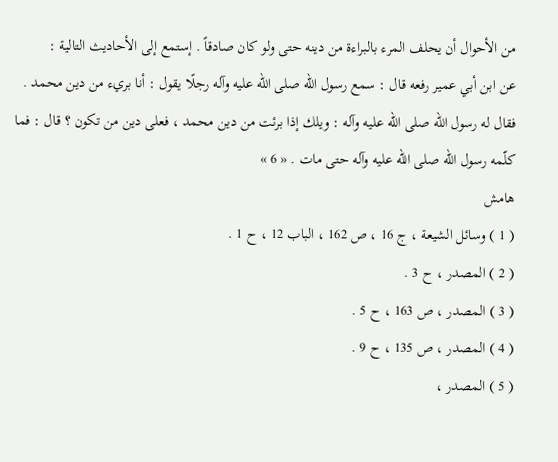من الأحوال أن يحلف المرء بالبراءة من دينه حتى ولو كان صادقاً . إستمع إلى الأحاديث التالية :
عن ابن أبي عمير رفعه قال : سمع رسول الله صلى الله عليه وآله رجلًا يقول : أنا بريء من دين محمد . فقال له رسول الله صلى الله عليه وآله : ويلك إذا برئت من دين محمد ، فعلى دين من تكون ؟ قال : فما كلّمه رسول الله صلى الله عليه وآله حتى مات . « 6 »
هامش
( 1 ) وسائل الشيعة ، ج 16 ، ص 162 ، الباب 12 ، ح 1 .
( 2 ) المصدر ، ح 3 .
( 3 ) المصدر ، ص 163 ، ح 5 .
( 4 ) المصدر ، ص 135 ، ح 9 .
( 5 ) المصدر ،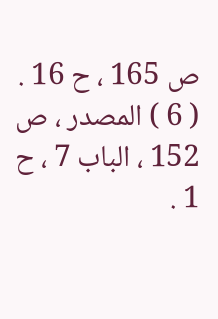ص 165 ، ح 16 .
( 6 ) المصدر ، ص 152 ، الباب 7 ، ح 1 .